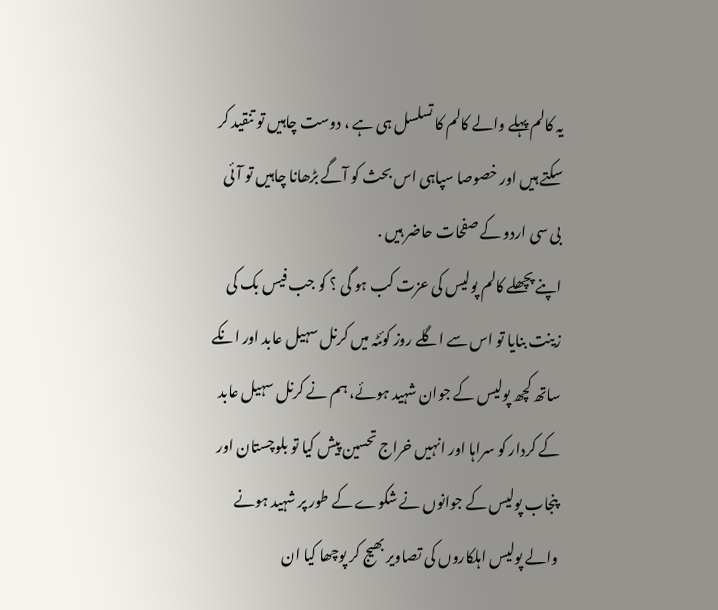یہ کالم پہلے والے کالم کا تسلسل ہی ہے ، دوست چاہیں تو تنقید کر سکتے ہیں اور خصوصا سپاہی اس بحث کو آگے بڑھانا چاہیں تو آئی بی سی اردو کے صفحات حاضر ہیں .
اپنے پچھلے کالم پولیس کی عزت کب ہو گی ؟ کو جب فیس بک کی زینت بنایا تو اس سے اگلے روز کوئٹہ میں کرنل سہیل عابد اور انکے ساتھ کچھ پولیس کے جوان شہید ہوئے، ہم نے کرنل سہیل عابد کے کردار کو سراہا اور انہیں خراج تحسین پیش کیا تو بلوچستان اور پنجاب پولیس کے جوانوں نے شکوے کے طور پر شہید ہونے والے پولیس اہلکاروں کی تصاویر بھیج کر پوچھا کیا ان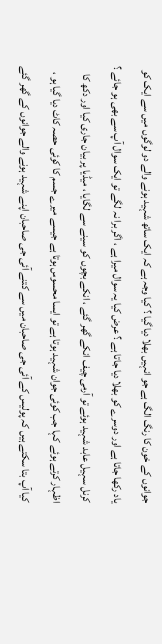جوانوں کے خون کا رنگ الگ ہے جو انہیں بھلا دیا گیا ؟ کیا وجہ ہے کہ ایک ساتھ شہید ہونے والے دو لوگوں میں سے ایک کو یاد رکھا جاتا ہے اور دوسرے کو بھلا دیا جاتا ہے ؟ عرض کیا یہ سوال میرا ہے ، اگر برا نہ لگے تو ایک سوال آپ سے بھی ہو جائے ؟ کرنل سہیل عابد شہید ہوئے تو آرمی چیف انکے گھر گئے ، انکے بچوں کو سینے سے لگایا ، میڈیا پر بیان جاری کیا اور دکھ کا اظہار کرتے ہوئے کہا جب کوئی جوان شہید ہوتا ہے تو ایسا محسوس ہوتا ہے جیسے میرے جسم کا کوئی حصہ کاٹ دیا گیا ہو ، کیا آپ بتا سکتے ہیں کہ پولیس کے آئی جی صاحبان میں سے کتنے آئی جی صاحبان اپنے شہید ہونے والے جوانوں کے گھر گئے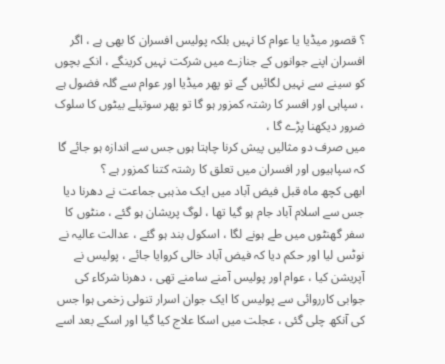؟ قصور میڈیا یا عوام کا نہیں بلکہ پولیس افسران کا بھی ہے ، اگر افسران اپنے جوانوں کے جنازے میں شرکت نہیں کرینگے ، انکے بچوں کو سینے سے نہیں لگائیں گے تو پھر میڈیا اور عوام سے گلہ فضول ہے ، سپاہی اور افسر کا رشتہ کمزور ہو گا تو پھر سوتیلے بیٹوں کا سلوک ضرور دیکھنا پڑے گا ،
میں صرف دو مثالیں پیش کرنا چاہتا ہوں جس سے اندازہ ہو جائے گا کہ سپاہیوں اور افسران میں تعلق کا رشتہ کتنا کمزور ہے ؟
ابھی کچھ ماہ قبل فیض آباد میں ایک مذہبی جماعت نے دھرنا دیا جس سے اسلام آباد جام ہو گیا تھا ، لوگ پریشان ہو گئے ، منٹوں کا سفر گھنٹوں میں طے ہونے لگا ، اسکول بند ہو گئے ، عدالت عالیہ نے نوٹس لیا اور حکم دیا کہ فیض آباد خالی کروایا جائے ، پولیس نے آپریشن کیا ، عوام اور پولیس آمنے سامنے تھی ، دھرنا شرکاء کی جوابی کارروائی سے پولیس کا ایک جوان اسرار تنولی زخمی ہوا جس کی آنکھ چلی گئی ، عجلت میں اسکا علاج کیا گیا اور اسکے بعد اسے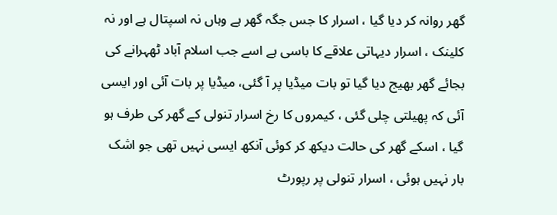گھر روانہ کر دیا گیا ، اسرار کا جس جگہ گھر ہے وہاں نہ اسپتال ہے اور نہ کلینک ، اسرار دیہاتی علاقے کا باسی ہے اسے جب اسلام آباد ٹھہرانے کی بجائے گھر بھیج دیا گیا تو بات میڈیا پر آ گئی، میڈیا پر بات آئی اور ایسی آئی کہ پھیلتی چلی گئی ، کیمروں کا رخ اسرار تنولی کے گھر کی طرف ہو گیا ، اسکے گھر کی حالت دیکھ کر کوئی آنکھ ایسی نہیں تھی جو اشک بار نہیں ہوئی ، اسرار تنولی پر رپورٹ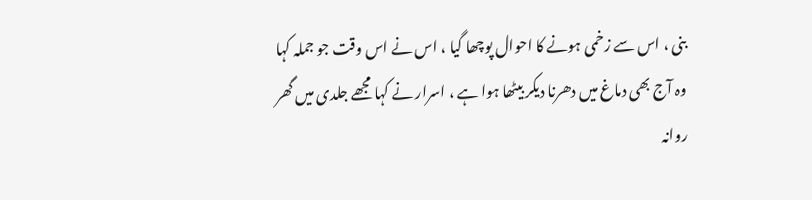بنی ، اس سے زخمی ہونے کا احوال پوچھا گیا ، اس نے اس وقت جو جملہ کہا وہ آج بھی دماغ میں دھرنا دیکر بیٹھا ہوا ہے ، اسرار نے کہا مجھے جلدی میں گھر روانہ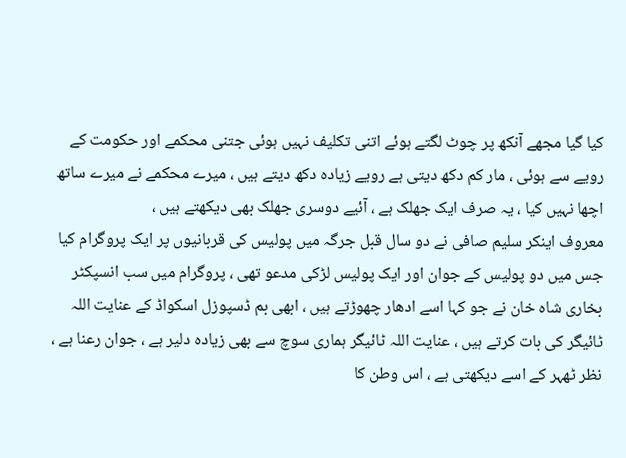کیا گیا مجھے آنکھ پر چوٹ لگتے ہوئے اتنی تکلیف نہیں ہوئی جتنی محکمے اور حکومت کے رویے سے ہوئی ، مار کم دکھ دیتی ہے رویے زیادہ دکھ دیتے ہیں ، میرے محکمے نے میرے ساتھ اچھا نہیں کیا ، یہ صرف ایک جھلک ہے ، آئیے دوسری جھلک بھی دیکھتے ہیں ،
معروف اینکر سلیم صافی نے دو سال قبل جرگہ میں پولیس کی قربانیوں پر ایک پروگرام کیا جس میں دو پولیس کے جوان اور ایک پولیس لڑکی مدعو تھی ، پروگرام میں سب انسپکٹر بخاری شاہ خان نے جو کہا اسے ادھار چھوڑتے ہیں ، ابھی بم ڈسپوزل اسکواڈ کے عنایت اللہ ٹائیگر کی بات کرتے ہیں ، عنایت اللہ ٹائیگر ہماری سوچ سے بھی زیادہ دلیر ہے ، جوان رعنا ہے ، نظر ٹھہر کے اسے دیکھتی ہے ، اس وطن کا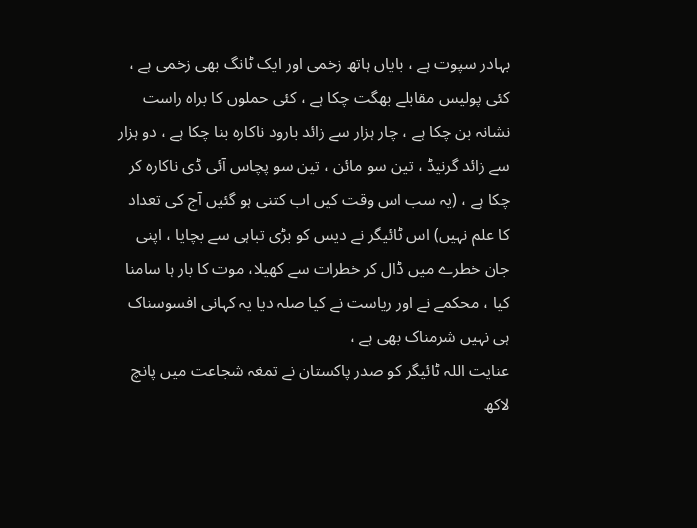بہادر سپوت ہے ، بایاں ہاتھ زخمی اور ایک ٹانگ بھی زخمی ہے ، کئی پولیس مقابلے بھگت چکا ہے ، کئی حملوں کا براہ راست نشانہ بن چکا ہے ، چار ہزار سے زائد بارود ناکارہ بنا چکا ہے ، دو ہزار سے زائد گرنیڈ ، تین سو مائن ، تین سو پچاس آئی ڈی ناکارہ کر چکا ہے ، (یہ سب اس وقت کیں اب کتنی ہو گئیں آج کی تعداد کا علم نہیں) اس ٹائیگر نے دیس کو بڑی تباہی سے بچایا ، اپنی جان خطرے میں ڈال کر خطرات سے کھیلا، موت کا بار ہا سامنا کیا ، محکمے نے اور ریاست نے کیا صلہ دیا یہ کہانی افسوسناک ہی نہیں شرمناک بھی ہے ،
عنایت اللہ ٹائیگر کو صدر پاکستان نے تمغہ شجاعت میں پانچ لاکھ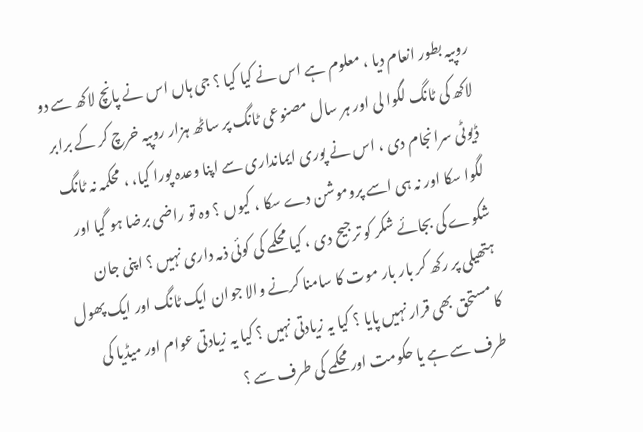روپیہ بطور انعام دیا ، معلوم ہے اس نے کیا کیا ؟ جی ہاں اس نے پانچ لاکھ سے دو لاکھ کی ٹانگ لگوا لی اور ہر سال مصنوعی ٹانگ پر ساٹھ ہزار روپیہ خرچ کر کے برابر ڈیوٹی سرانجام دی ، اس نے پوری ایمانداری سے اپنا وعدہ پورا کیا، ، محکمہ نہ ٹانگ لگوا سکا اور نہ ہی اسے پروموشن دے سکا ، کیوں ؟ وہ تو راضی برضا ہو گیا اور شکوے کی بجائے شکر کو ترجیح دی ، کیا محکمے کی کوئی ذمہ داری نہیں ؟ اپنی جان ہتھیلی پر رکھ کر بار بار موت کا سامنا کرنے والا جوان ایک ٹانگ اور ایک پھول کا مستحق بھی قرار نہیں پایا ؟ کیا یہ زیادتی نہیں ؟ کیا یہ زیادتی عوام اور میڈیا کی طرف سے ہے یا حکومت اور محکمے کی طرف سے ؟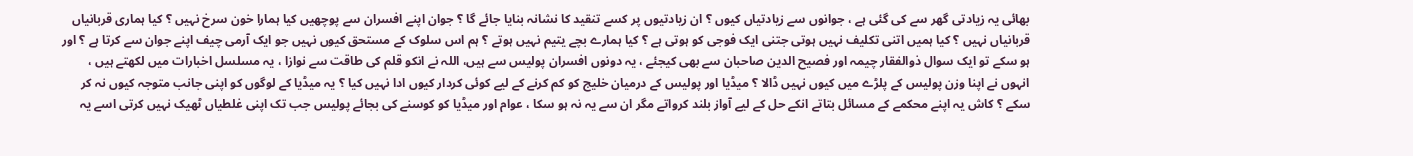بھائی یہ زیادتی گھر سے کی گئی ہے ، جوانوں سے زیادتیاں کیوں ؟ ان زیادتیوں پر کسے تنقید کا نشانہ بنایا جائے گا ؟ جوان اپنے افسران سے پوچھیں کیا ہمارا خون سرخ نہیں ؟ کیا ہماری قربانیاں قربانیاں نہیں ؟ کیا ہمیں اتنی تکلیف نہیں ہوتی جتنی ایک فوجی کو ہوتی ہے ؟ کیا ہمارے بچے یتیم نہیں ہوتے ؟ ہم اس سلوک کے مستحق کیوں نہیں جو ایک آرمی چیف اپنے جوان سے کرتا ہے ؟ اور ہو سکے تو ایک سوال ذوالفقار چیمہ اور فصیح الدین صاحبان سے بھی کیجئے ، یہ دونوں افسران پولیس سے ہیں، اللہ نے انکو قلم کی طاقت سے نوازا ، یہ مسلسل اخبارات میں لکھتے ہیں ، انہوں نے اپنا وزن پولیس کے پلڑے میں کیوں نہیں ڈالا ؟ میڈیا اور پولیس کے درمیان خلیج کو کم کرنے کے لیے کوئی کردار کیوں ادا نہیں کیا ؟ یہ میڈیا کے لوگوں کو اپنی جانب متوجہ کیوں نہ کر سکے ؟ کاش یہ اپنے محکمے کے مسائل بتاتے انکے حل کے لیے آواز بلند کرواتے مگر ان سے یہ نہ ہو سکا ، عوام اور میڈیا کو کوسنے کی بجائے پولیس جب تک اپنی غلطیاں ٹھیک نہیں کرتی اسے یہ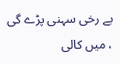بے رخی سہنی پڑے گی ، میں کالی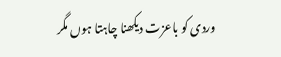وردی کو باعزت دیکھنا چاہتا ہوں مگر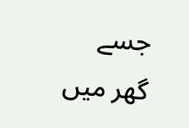جسے گھر میں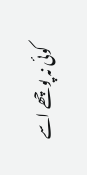کوئی نہ پوچھے اسے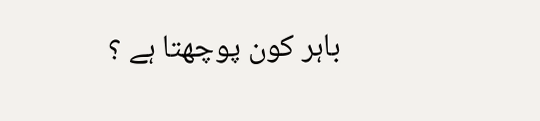باہر کون پوچھتا ہے ؟